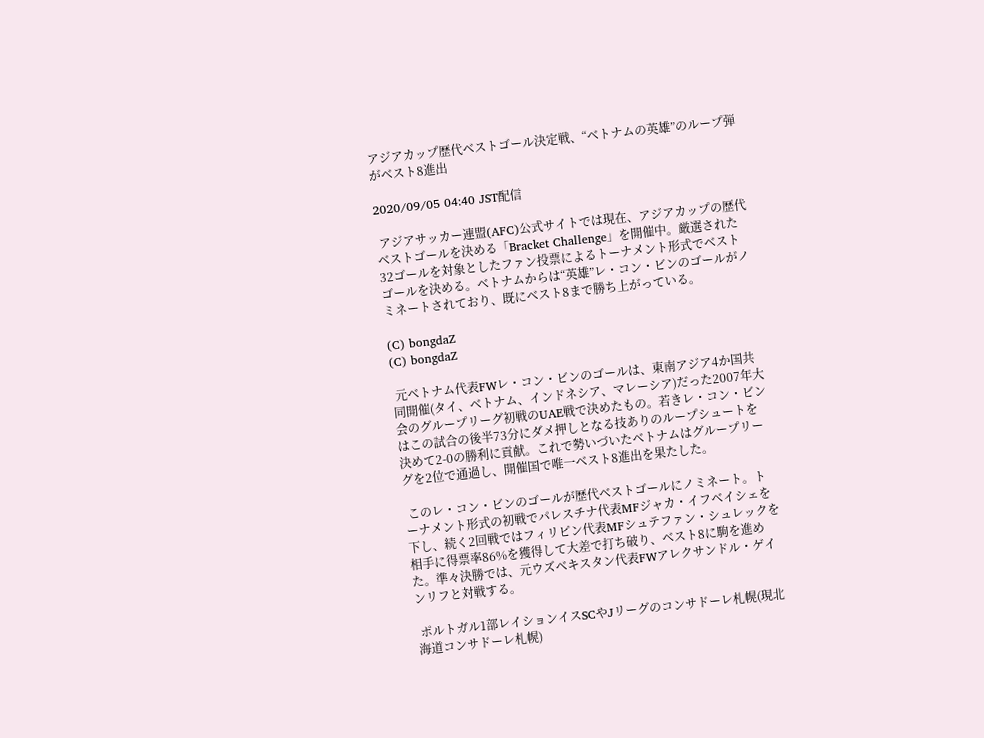アジアカップ歴代ベストゴール決定戦、“ベトナムの英雄”のループ弾がベスト8進出

2020/09/05 04:40 JST配信

 アジアサッカー連盟(AFC)公式サイトでは現在、アジアカップの歴代ベストゴールを決める「Bracket Challenge」を開催中。厳選された32ゴールを対象としたファン投票によるトーナメント形式でベストゴールを決める。ベトナムからは“英雄”レ・コン・ビンのゴールがノミネートされており、既にベスト8まで勝ち上がっている。

(C) bongdaZ
(C) bongdaZ

 元ベトナム代表FWレ・コン・ビンのゴールは、東南アジア4か国共同開催(タイ、ベトナム、インドネシア、マレーシア)だった2007年大会のグループリーグ初戦のUAE戦で決めたもの。若きレ・コン・ビンはこの試合の後半73分にダメ押しとなる技ありのループシュートを決めて2-0の勝利に貢献。これで勢いづいたベトナムはグループリーグを2位で通過し、開催国で唯一ベスト8進出を果たした。

 このレ・コン・ビンのゴールが歴代ベストゴールにノミネート。トーナメント形式の初戦でパレスチナ代表MFジャカ・イフベイシェを下し、続く2回戦ではフィリピン代表MFシュテファン・シュレックを相手に得票率86%を獲得して大差で打ち破り、ベスト8に駒を進めた。準々決勝では、元ウズベキスタン代表FWアレクサンドル・ゲインリフと対戦する。

 ポルトガル1部レイションイスSCやJリーグのコンサドーレ札幌(現北海道コンサドーレ札幌)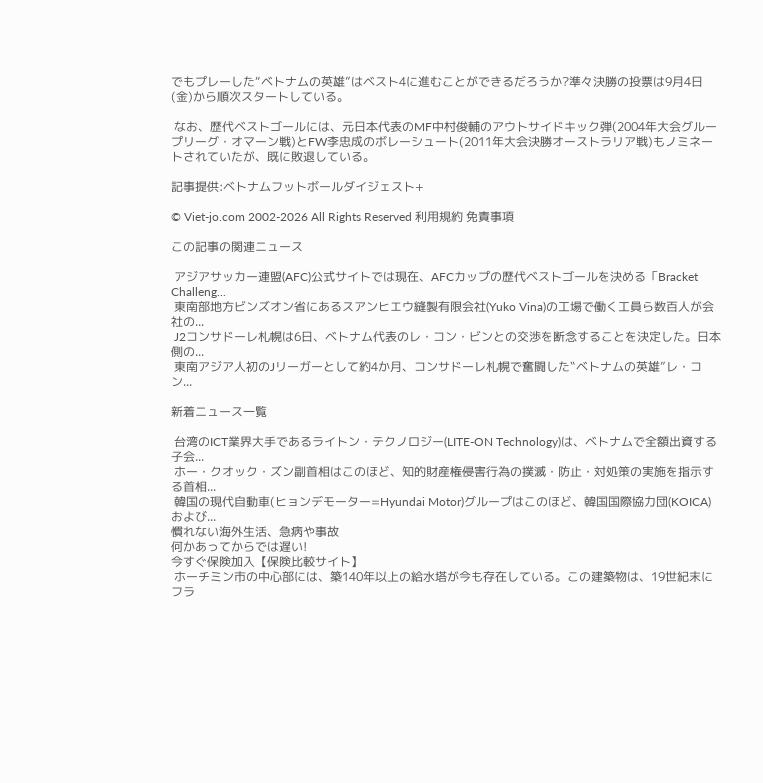でもプレーした“ベトナムの英雄”はベスト4に進むことができるだろうか?準々決勝の投票は9月4日(金)から順次スタートしている。

 なお、歴代ベストゴールには、元日本代表のMF中村俊輔のアウトサイドキック弾(2004年大会グループリーグ・オマーン戦)とFW李忠成のボレーシュート(2011年大会決勝オーストラリア戦)もノミネートされていたが、既に敗退している。

記事提供:ベトナムフットボールダイジェスト+

© Viet-jo.com 2002-2026 All Rights Reserved 利用規約 免責事項

この記事の関連ニュース

 アジアサッカー連盟(AFC)公式サイトでは現在、AFCカップの歴代ベストゴールを決める「Bracket Challeng...
 東南部地方ビンズオン省にあるスアンヒエウ縫製有限会社(Yuko Vina)の工場で働く工員ら数百人が会社の...
 J2コンサドーレ札幌は6日、ベトナム代表のレ・コン・ビンとの交渉を断念することを決定した。日本側の...
 東南アジア人初のJリーガーとして約4か月、コンサドーレ札幌で奮闘した‟ベトナムの英雄”レ・コン...

新着ニュース一覧

 台湾のICT業界大手であるライトン・テクノロジー(LITE-ON Technology)は、ベトナムで全額出資する子会...
 ホー・クオック・ズン副首相はこのほど、知的財産権侵害行為の撲滅・防止・対処策の実施を指示する首相...
 韓国の現代自動車(ヒョンデモーター=Hyundai Motor)グループはこのほど、韓国国際協力団(KOICA)および...
慣れない海外生活、急病や事故
何かあってからでは遅い!
今すぐ保険加入【保険比較サイト】
 ホーチミン市の中心部には、築140年以上の給水塔が今も存在している。この建築物は、19世紀末にフラ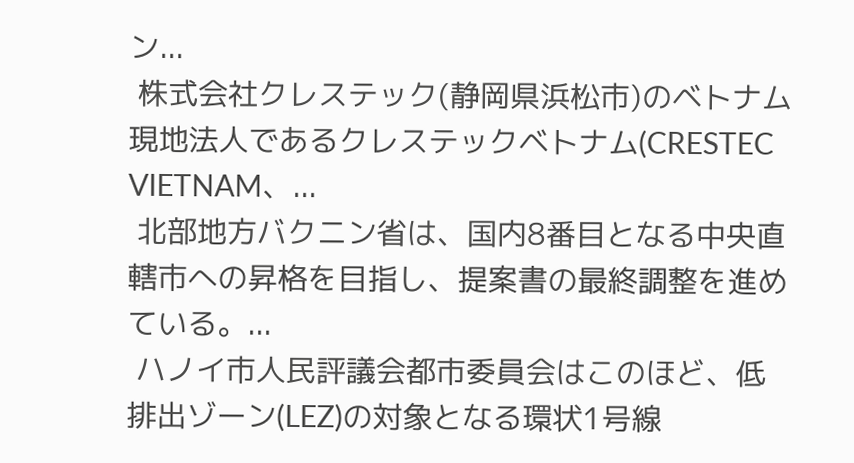ン...
 株式会社クレステック(静岡県浜松市)のベトナム現地法人であるクレステックベトナム(CRESTEC VIETNAM、...
 北部地方バクニン省は、国内8番目となる中央直轄市への昇格を目指し、提案書の最終調整を進めている。...
 ハノイ市人民評議会都市委員会はこのほど、低排出ゾーン(LEZ)の対象となる環状1号線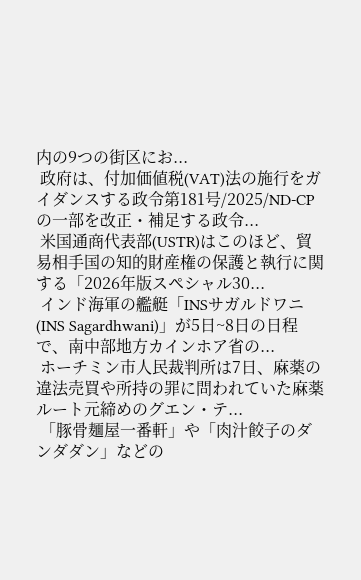内の9つの街区にお...
 政府は、付加価値税(VAT)法の施行をガイダンスする政令第181号/2025/ND-CPの一部を改正・補足する政令...
 米国通商代表部(USTR)はこのほど、貿易相手国の知的財産権の保護と執行に関する「2026年版スペシャル30...
 インド海軍の艦艇「INSサガルドワニ(INS Sagardhwani)」が5日~8日の日程で、南中部地方カインホア省の...
 ホーチミン市人民裁判所は7日、麻薬の違法売買や所持の罪に問われていた麻薬ルート元締めのグエン・テ...
 「豚骨麺屋一番軒」や「肉汁餃子のダンダダン」などの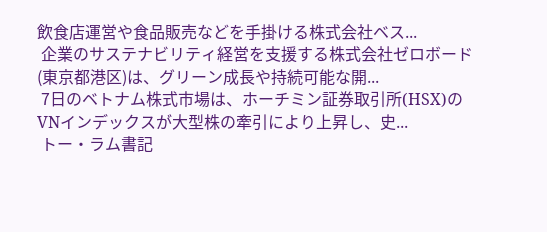飲食店運営や食品販売などを手掛ける株式会社ベス...
 企業のサステナビリティ経営を支援する株式会社ゼロボード(東京都港区)は、グリーン成長や持続可能な開...
 7日のベトナム株式市場は、ホーチミン証券取引所(HSX)のVNインデックスが大型株の牽引により上昇し、史...
 トー・ラム書記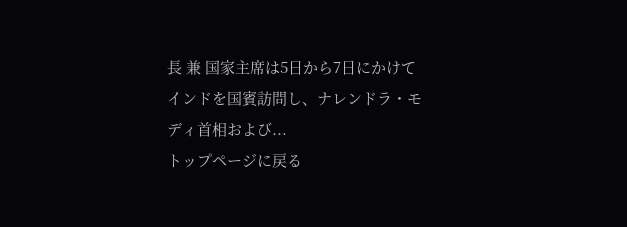長 兼 国家主席は5日から7日にかけてインドを国賓訪問し、ナレンドラ・モディ首相および...
トップページに戻る